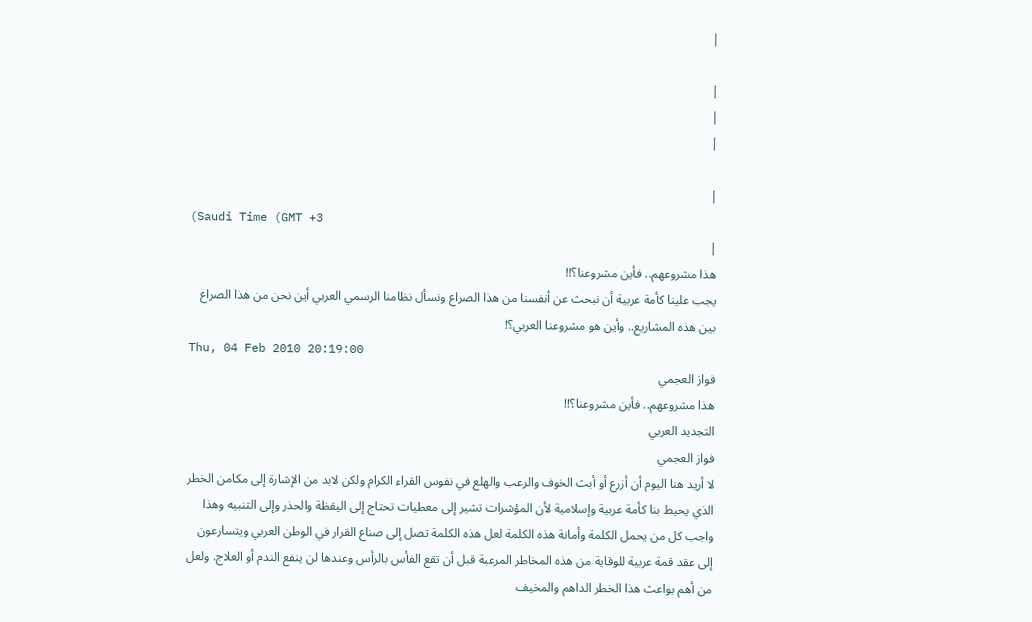|

|
|
|

|
(Saudi Time (GMT +3
|
هذا مشروعهم.. فأين مشروعنا؟!!
يجب علينا كأمة عربية أن نبحث عن أنفسنا من هذا الصراع ونسأل نظامنا الرسمي العربي أين نحن من هذا الصراع بين هذه المشاريع.. وأين هو مشروعنا العربي؟!
Thu, 04 Feb 2010 20:19:00
فواز العجمي
هذا مشروعهم.. فأين مشروعنا؟!!
التجديد العربي
فواز العجمي
لا أريد هنا اليوم أن أزرع أو أبث الخوف والرعب والهلع في نفوس القراء الكرام ولكن لابد من الإشارة إلى مكامن الخطر الذي يحيط بنا كأمة عربية وإسلامية لأن المؤشرات تشير إلى معطيات تحتاج إلى اليقظة والحذر وإلى التنبيه وهذا واجب كل من يحمل الكلمة وأمانة هذه الكلمة لعل هذه الكلمة تصل إلى صناع القرار في الوطن العربي ويتسارعون إلى عقد قمة عربية للوقاية من هذه المخاطر المرعبة قبل أن تقع الفأس بالرأس وعندها لن ينفع الندم أو العلاج. ولعل من أهم بواعث هذا الخطر الداهم والمخيف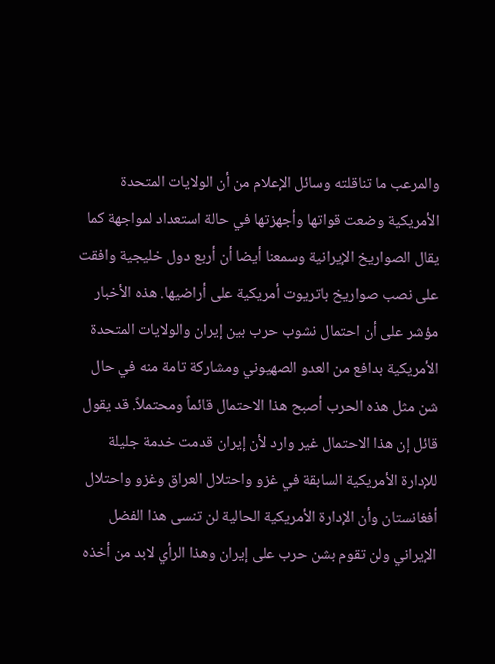والمرعب ما تناقلته وسائل الإعلام من أن الولايات المتحدة الأمريكية وضعت قواتها وأجهزتها في حالة استعداد لمواجهة كما يقال الصواريخ الإيرانية وسمعنا أيضا أن أربع دول خليجية وافقت على نصب صواريخ باتريوت أمريكية على أراضيها. هذه الأخبار مؤشر على أن احتمال نشوب حرب بين إيران والولايات المتحدة الأمريكية بدافع من العدو الصهيوني ومشاركة تامة منه في حال شن مثل هذه الحرب أصبح هذا الاحتمال قائماً ومحتملاً. قد يقول قائل إن هذا الاحتمال غير وارد لأن إيران قدمت خدمة جليلة للإدارة الأمريكية السابقة في غزو واحتلال العراق وغزو واحتلال أفغانستان وأن الإدارة الأمريكية الحالية لن تنسى هذا الفضل الإيراني ولن تقوم بشن حرب على إيران وهذا الرأي لابد من أخذه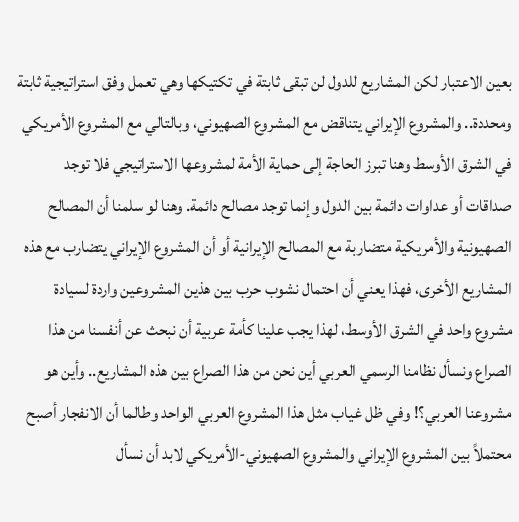بعين الاعتبار لكن المشاريع للدول لن تبقى ثابتة في تكتيكها وهي تعمل وفق استراتيجية ثابتة ومحددة.. والمشروع الإيراني يتناقض مع المشروع الصهيوني، وبالتالي مع المشروع الأمريكي في الشرق الأوسط وهنا تبرز الحاجة إلى حماية الأمة لمشروعها الاستراتيجي فلا توجد صداقات أو عداوات دائمة بين الدول وإنما توجد مصالح دائمة. وهنا لو سلمنا أن المصالح الصهيونية والأمريكية متضاربة مع المصالح الإيرانية أو أن المشروع الإيراني يتضارب مع هذه المشاريع الأخرى، فهذا يعني أن احتمال نشوب حرب بين هذين المشروعين واردة لسيادة مشروع واحد في الشرق الأوسط، لهذا يجب علينا كأمة عربية أن نبحث عن أنفسنا من هذا الصراع ونسأل نظامنا الرسمي العربي أين نحن من هذا الصراع بين هذه المشاريع.. وأين هو مشروعنا العربي؟! وفي ظل غياب مثل هذا المشروع العربي الواحد وطالما أن الانفجار أصبح محتملاً بين المشروع الإيراني والمشروع الصهيوني-الأمريكي لابد أن نسأل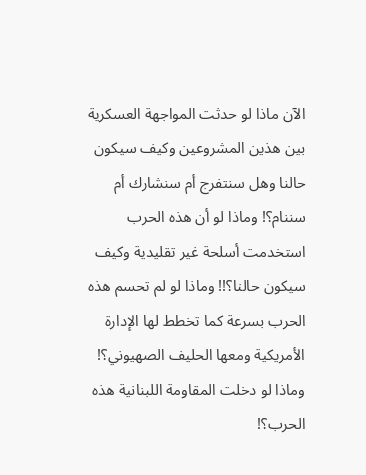الآن ماذا لو حدثت المواجهة العسكرية بين هذين المشروعين وكيف سيكون حالنا وهل سنتفرج أم سنشارك أم سننام؟! وماذا لو أن هذه الحرب استخدمت أسلحة غير تقليدية وكيف سيكون حالنا؟!! وماذا لو لم تحسم هذه الحرب بسرعة كما تخطط لها الإدارة الأمريكية ومعها الحليف الصهيوني؟! وماذا لو دخلت المقاومة اللبنانية هذه الحرب؟!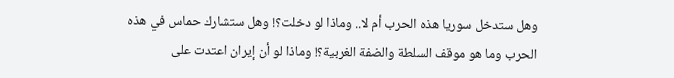وهل ستدخل سوريا هذه الحرب أم لا.. وماذا لو دخلت؟! وهل ستشارك حماس في هذه الحرب وما هو موقف السلطة والضفة الغربية؟! وماذا لو أن إيران اعتدت على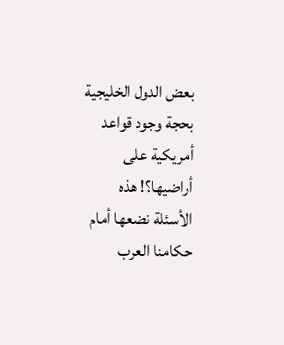بعض الدول الخليجية بحجة وجود قواعد أمريكية على أراضيها؟! هذه الأسئلة نضعها أمام حكامنا العرب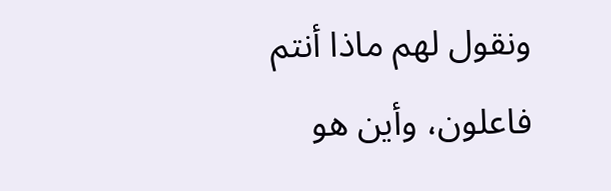ونقول لهم ماذا أنتم فاعلون، وأين هو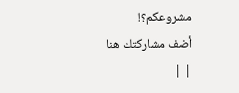مشروعكم؟!
أضف مشاركتك هنا
| |